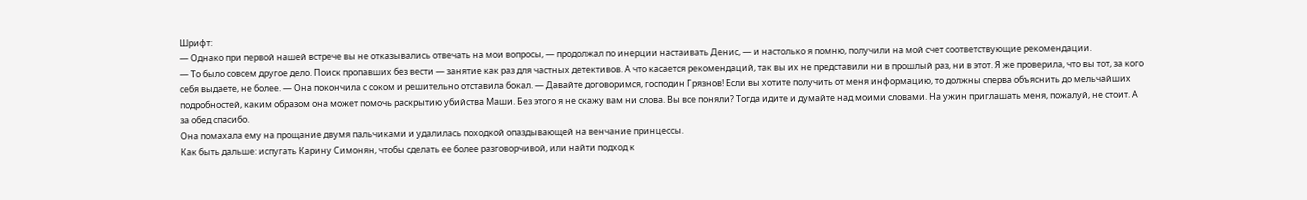Шрифт:
— Однако при первой нашей встрече вы не отказывались отвечать на мои вопросы, — продолжал по инерции настаивать Денис, — и настолько я помню, получили на мой счет соответствующие рекомендации.
— То было совсем другое дело. Поиск пропавших без вести — занятие как раз для частных детективов. А что касается рекомендаций, так вы их не представили ни в прошлый раз, ни в этот. Я же проверила, что вы тот, за кого себя выдаете, не более. — Она покончила с соком и решительно отставила бокал. — Давайте договоримся, господин Грязнов! Если вы хотите получить от меня информацию, то должны сперва объяснить до мельчайших подробностей, каким образом она может помочь раскрытию убийства Маши. Без этого я не скажу вам ни слова. Вы все поняли? Тогда идите и думайте над моими словами. На ужин приглашать меня, пожалуй, не стоит. А за обед спасибо.
Она помахала ему на прощание двумя пальчиками и удалилась походкой опаздывающей на венчание принцессы.
Как быть дальше: испугать Карину Симонян, чтобы сделать ее более разговорчивой, или найти подход к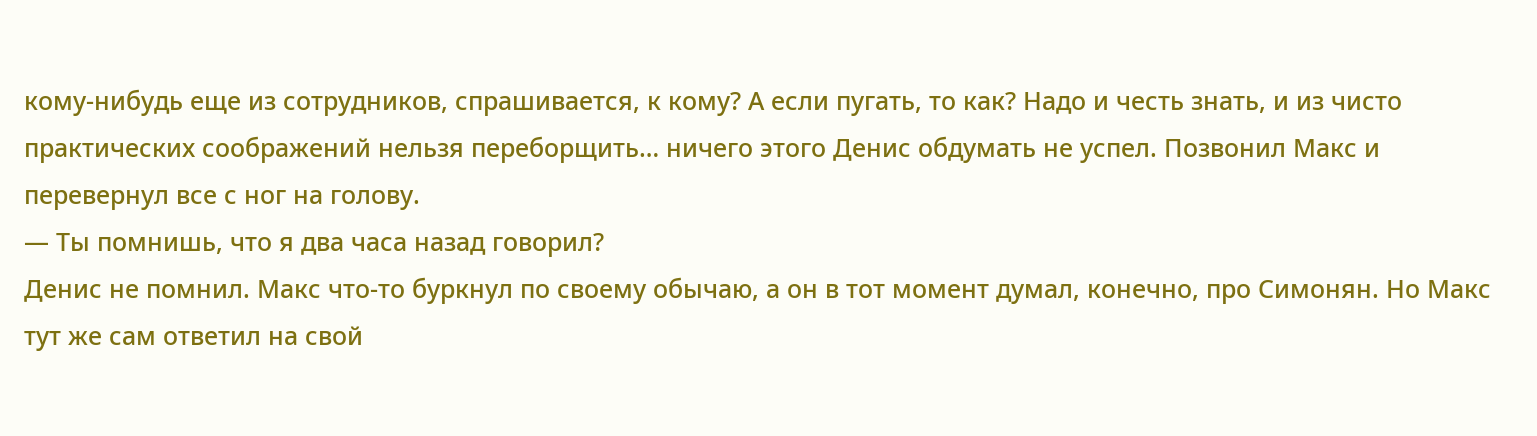кому-нибудь еще из сотрудников, спрашивается, к кому? А если пугать, то как? Надо и честь знать, и из чисто практических соображений нельзя переборщить… ничего этого Денис обдумать не успел. Позвонил Макс и перевернул все с ног на голову.
— Ты помнишь, что я два часа назад говорил?
Денис не помнил. Макс что-то буркнул по своему обычаю, а он в тот момент думал, конечно, про Симонян. Но Макс тут же сам ответил на свой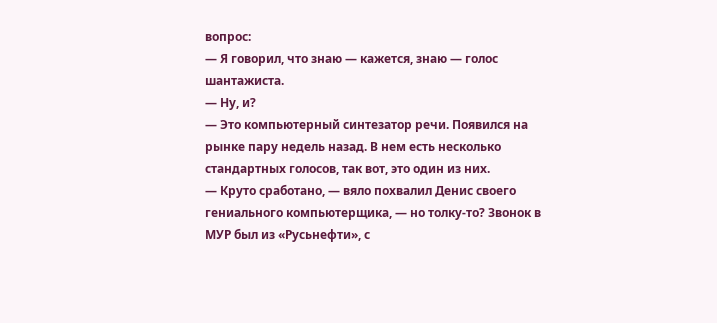вопрос:
— Я говорил, что знаю — кажется, знаю — голос шантажиста.
— Ну, и?
— Это компьютерный синтезатор речи. Появился на рынке пару недель назад. В нем есть несколько стандартных голосов, так вот, это один из них.
— Круто сработано, — вяло похвалил Денис своего гениального компьютерщика, — но толку-то? Звонок в МУР был из «Русьнефти», с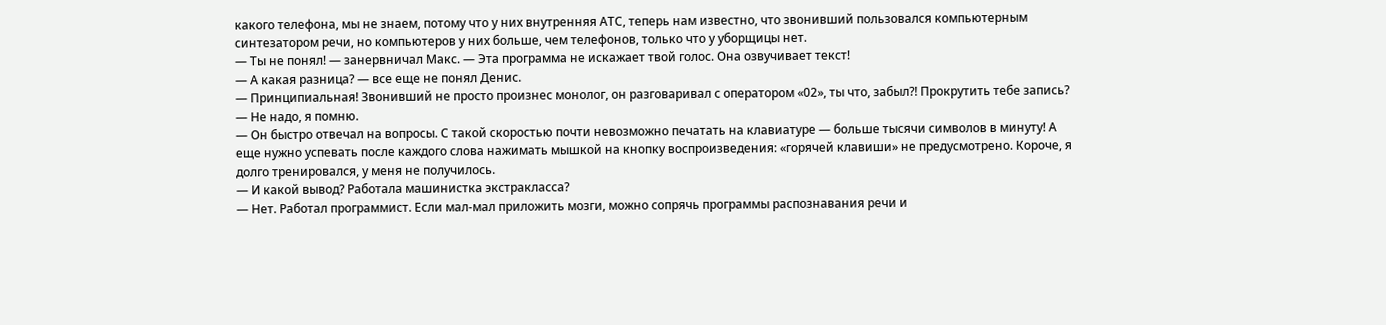какого телефона, мы не знаем, потому что у них внутренняя АТС, теперь нам известно, что звонивший пользовался компьютерным синтезатором речи, но компьютеров у них больше, чем телефонов, только что у уборщицы нет.
— Ты не понял! — занервничал Макс. — Эта программа не искажает твой голос. Она озвучивает текст!
— А какая разница? — все еще не понял Денис.
— Принципиальная! Звонивший не просто произнес монолог, он разговаривал с оператором «02», ты что, забыл?! Прокрутить тебе запись?
— Не надо, я помню.
— Он быстро отвечал на вопросы. С такой скоростью почти невозможно печатать на клавиатуре — больше тысячи символов в минуту! А еще нужно успевать после каждого слова нажимать мышкой на кнопку воспроизведения: «горячей клавиши» не предусмотрено. Короче, я долго тренировался, у меня не получилось.
— И какой вывод? Работала машинистка экстракласса?
— Нет. Работал программист. Если мал-мал приложить мозги, можно сопрячь программы распознавания речи и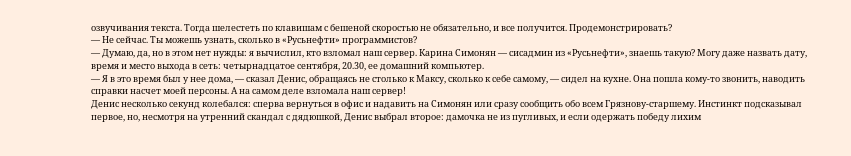озвучивания текста. Тогда шелестеть по клавишам с бешеной скоростью не обязательно, и все получится. Продемонстрировать?
— Не сейчас. Ты можешь узнать, сколько в «Русьнефти» программистов?
— Думаю, да, но в этом нет нужды: я вычислил, кто взломал наш сервер. Карина Симонян — сисадмин из «Русьнефти», знаешь такую? Могу даже назвать дату, время и место выхода в сеть: четырнадцатое сентября, 20.30, ее домашний компьютер.
— Я в это время был у нее дома, — сказал Денис, обращаясь не столько к Максу, сколько к себе самому, — сидел на кухне. Она пошла кому-то звонить, наводить справки насчет моей персоны. А на самом деле взломала наш сервер!
Денис несколько секунд колебался: сперва вернуться в офис и надавить на Симонян или сразу сообщить обо всем Грязнову-старшему. Инстинкт подсказывал первое, но, несмотря на утренний скандал с дядюшкой, Денис выбрал второе: дамочка не из пугливых, и если одержать победу лихим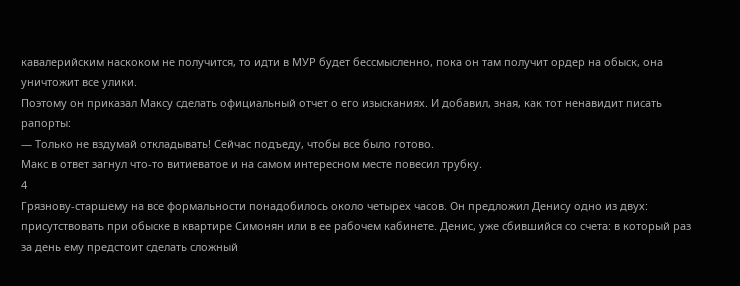кавалерийским наскоком не получится, то идти в МУР будет бессмысленно, пока он там получит ордер на обыск, она уничтожит все улики.
Поэтому он приказал Максу сделать официальный отчет о его изысканиях. И добавил, зная, как тот ненавидит писать рапорты:
— Только не вздумай откладывать! Сейчас подъеду, чтобы все было готово.
Макс в ответ загнул что-то витиеватое и на самом интересном месте повесил трубку.
4
Грязнову-старшему на все формальности понадобилось около четырех часов. Он предложил Денису одно из двух: присутствовать при обыске в квартире Симонян или в ее рабочем кабинете. Денис, уже сбившийся со счета: в который раз за день ему предстоит сделать сложный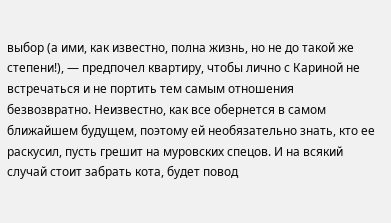выбор (а ими, как известно, полна жизнь, но не до такой же степени!), — предпочел квартиру, чтобы лично с Кариной не встречаться и не портить тем самым отношения безвозвратно. Неизвестно, как все обернется в самом ближайшем будущем, поэтому ей необязательно знать, кто ее раскусил, пусть грешит на муровских спецов. И на всякий случай стоит забрать кота, будет повод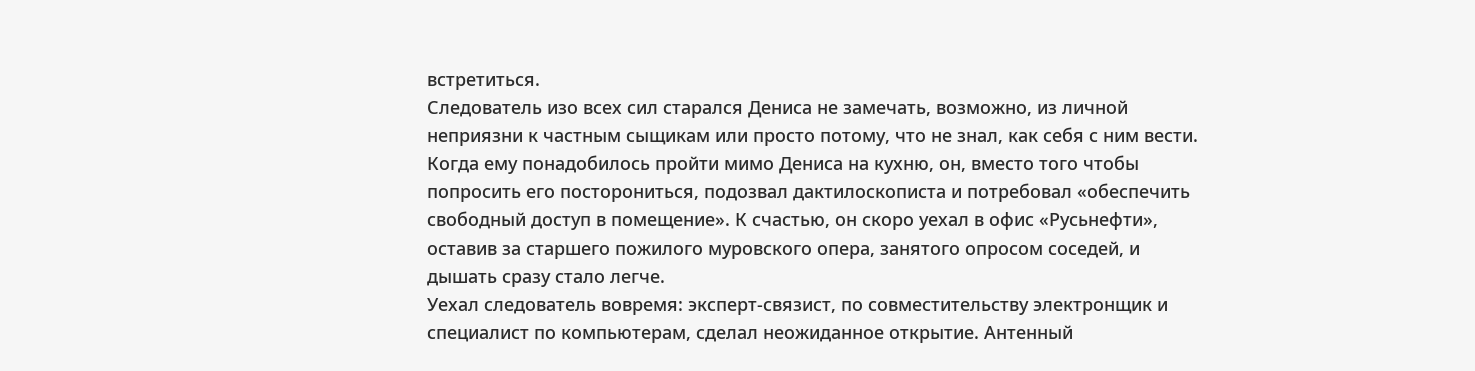встретиться.
Следователь изо всех сил старался Дениса не замечать, возможно, из личной неприязни к частным сыщикам или просто потому, что не знал, как себя с ним вести. Когда ему понадобилось пройти мимо Дениса на кухню, он, вместо того чтобы попросить его посторониться, подозвал дактилоскописта и потребовал «обеспечить свободный доступ в помещение». К счастью, он скоро уехал в офис «Русьнефти», оставив за старшего пожилого муровского опера, занятого опросом соседей, и дышать сразу стало легче.
Уехал следователь вовремя: эксперт-связист, по совместительству электронщик и специалист по компьютерам, сделал неожиданное открытие. Антенный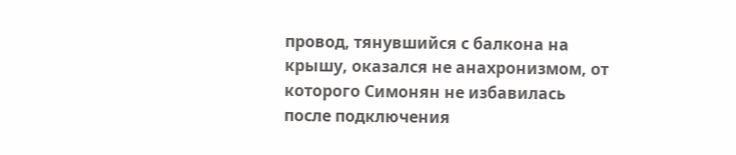провод, тянувшийся с балкона на крышу, оказался не анахронизмом, от которого Симонян не избавилась после подключения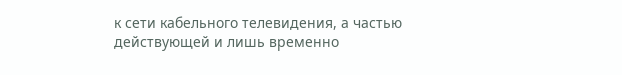к сети кабельного телевидения, а частью действующей и лишь временно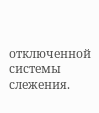отключенной системы слежения.